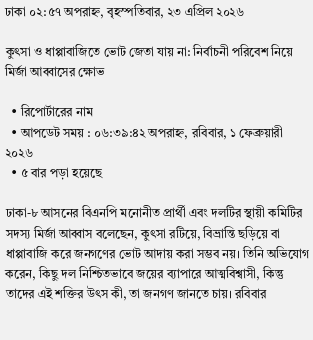ঢাকা ০২:৫৭ অপরাহ্ন, বৃহস্পতিবার, ২৩ এপ্রিল ২০২৬

কুৎসা ও ধাপ্পাবাজিতে ভোট জেতা যায় না: নির্বাচনী পরিবেশ নিয়ে মির্জা আব্বাসের ক্ষোভ

  • রিপোর্টারের নাম
  • আপডেট সময় : ০৬:৩৯:৪২ অপরাহ্ন, রবিবার, ১ ফেব্রুয়ারী ২০২৬
  • ৫ বার পড়া হয়েছে

ঢাকা-৮ আসনের বিএনপি মনোনীত প্রার্থী এবং দলটির স্থায়ী কমিটির সদস্য মির্জা আব্বাস বলেছেন, কুৎসা রটিয়ে, বিভ্রান্তি ছড়িয়ে বা ধাপ্পাবাজি করে জনগণের ভোট আদায় করা সম্ভব নয়। তিনি অভিযোগ করেন, কিছু দল নিশ্চিতভাবে জয়ের ব্যাপারে আত্মবিশ্বাসী, কিন্তু তাদের এই শক্তির উৎস কী, তা জনগণ জানতে চায়। রবিবার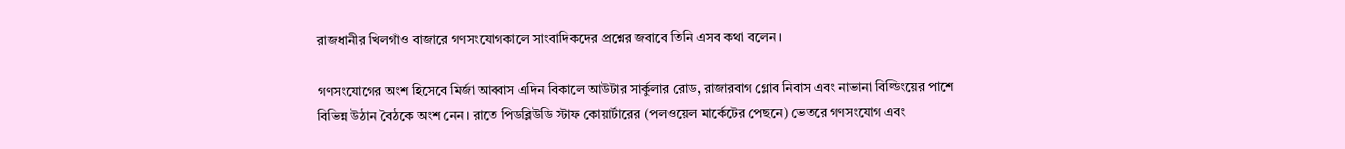রাজধানীর খিলগাঁও বাজারে গণসংযোগকালে সাংবাদিকদের প্রশ্নের জবাবে তিনি এসব কথা বলেন।

গণসংযোগের অংশ হিসেবে মির্জা আব্বাস এদিন বিকালে আউটার সার্কুলার রোড, রাজারবাগ গ্লোব নিবাস এবং নাভানা বিল্ডিংয়ের পাশে বিভিন্ন উঠান বৈঠকে অংশ নেন। রাতে পিডব্লিউডি স্টাফ কোয়ার্টারের (পলওয়েল মার্কেটের পেছনে) ভেতরে গণসংযোগ এবং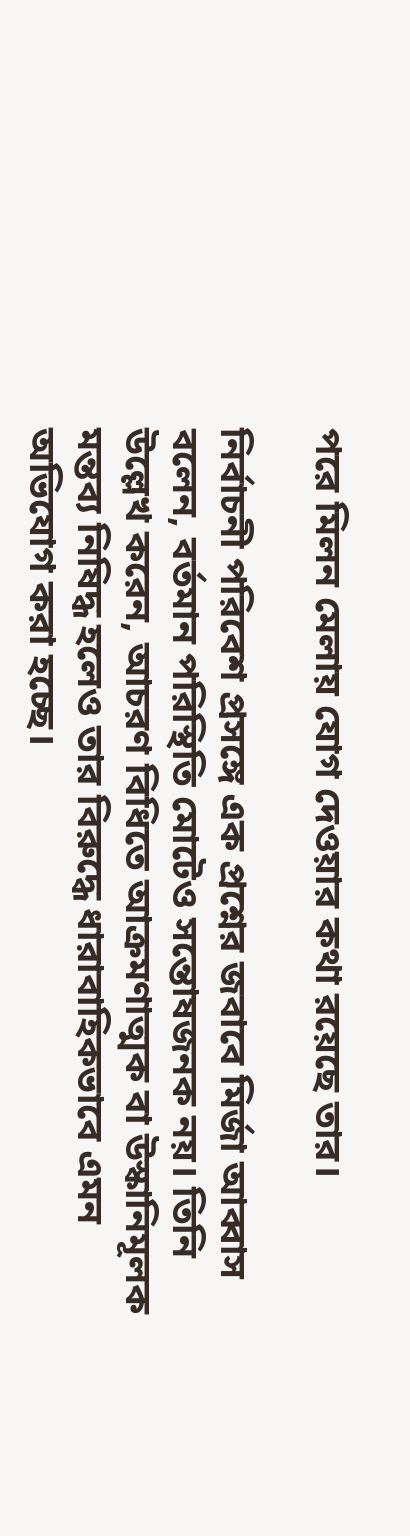পরে মিলন মেলায় যোগ দেওয়ার কথা রয়েছে তার।

নির্বাচনী পরিবেশ প্রসঙ্গে এক প্রশ্নের জবাবে মির্জা আব্বাস বলেন, বর্তমান পরিস্থিতি মোটেও সন্তোষজনক নয়। তিনি উল্লেখ করেন, আচরণ বিধিতে আক্রমণাত্মক বা উস্কানিমূলক মন্তব্য নিষিদ্ধ হলেও তার বিরুদ্ধে ধারাবাহিকভাবে এমন অভিযোগ করা হচ্ছে।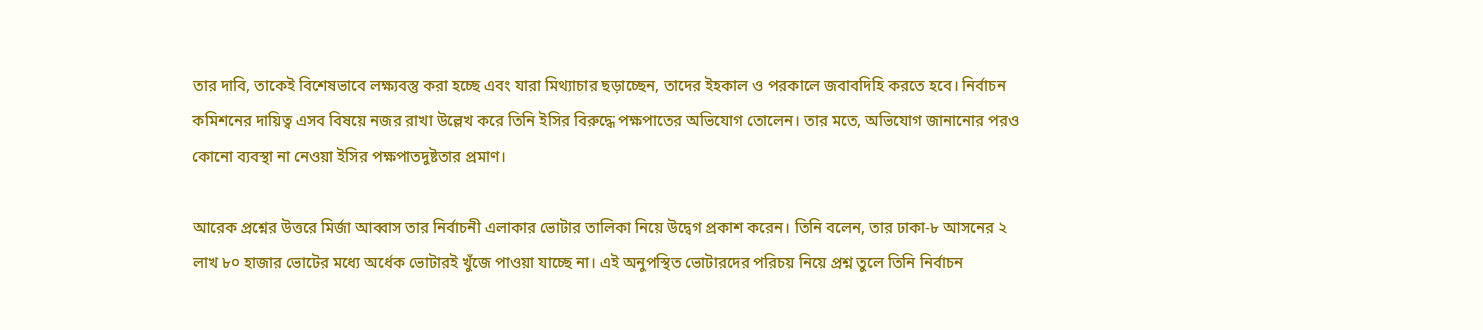তার দাবি, তাকেই বিশেষভাবে লক্ষ্যবস্তু করা হচ্ছে এবং যারা মিথ্যাচার ছড়াচ্ছেন, তাদের ইহকাল ও পরকালে জবাবদিহি করতে হবে। নির্বাচন কমিশনের দায়িত্ব এসব বিষয়ে নজর রাখা উল্লেখ করে তিনি ইসির বিরুদ্ধে পক্ষপাতের অভিযোগ তোলেন। তার মতে, অভিযোগ জানানোর পরও কোনো ব্যবস্থা না নেওয়া ইসির পক্ষপাতদুষ্টতার প্রমাণ।

আরেক প্রশ্নের উত্তরে মির্জা আব্বাস তার নির্বাচনী এলাকার ভোটার তালিকা নিয়ে উদ্বেগ প্রকাশ করেন। তিনি বলেন, তার ঢাকা-৮ আসনের ২ লাখ ৮০ হাজার ভোটের মধ্যে অর্ধেক ভোটারই খুঁজে পাওয়া যাচ্ছে না। এই অনুপস্থিত ভোটারদের পরিচয় নিয়ে প্রশ্ন তুলে তিনি নির্বাচন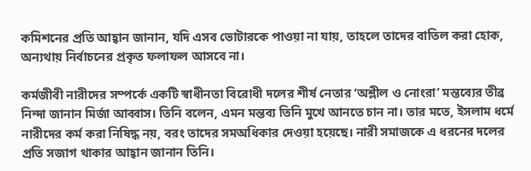কমিশনের প্রতি আহ্বান জানান, যদি এসব ভোটারকে পাওয়া না যায়, তাহলে তাদের বাতিল করা হোক, অন্যথায় নির্বাচনের প্রকৃত ফলাফল আসবে না।

কর্মজীবী নারীদের সম্পর্কে একটি স্বাধীনতা বিরোধী দলের শীর্ষ নেতার ‘অশ্লীল ও নোংরা’ মন্তব্যের তীব্র নিন্দা জানান মির্জা আব্বাস। তিনি বলেন, এমন মন্তব্য তিনি মুখে আনতে চান না। তার মতে, ইসলাম ধর্মে নারীদের কর্ম করা নিষিদ্ধ নয়, বরং তাদের সমঅধিকার দেওয়া হয়েছে। নারী সমাজকে এ ধরনের দলের প্রতি সজাগ থাকার আহ্বান জানান তিনি।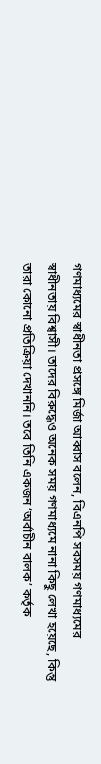গণমাধ্যমের স্বাধীনতা প্রসঙ্গে মির্জা আব্বাস বলেন, বিএনপি সবসময় গণমাধ্যমের স্বাধীনতায় বিশ্বাসী। তাদের বিরুদ্ধেও অনেক সময় গণমাধ্যমে নানা কিছু লেখা হয়েছে, কিন্তু তারা কোনো প্রতিক্রিয়া দেখাননি। তবে তিনি একজন ‘অর্বাচীন বালক’ কর্তৃক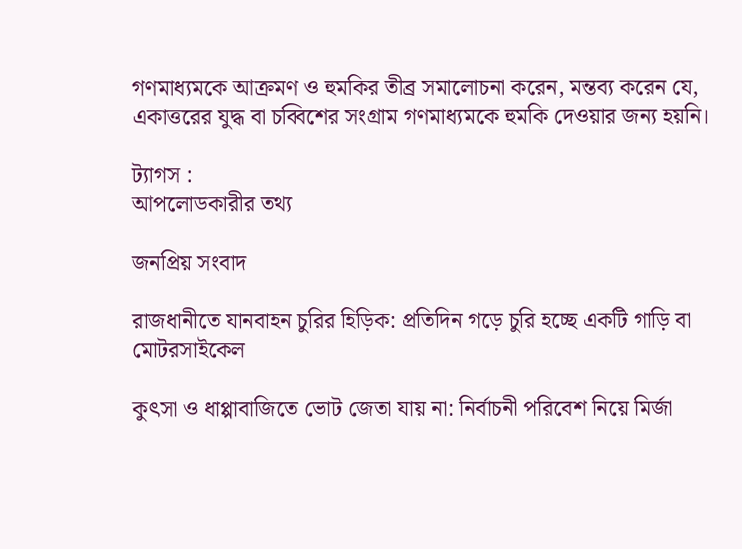গণমাধ্যমকে আক্রমণ ও হুমকির তীব্র সমালোচনা করেন, মন্তব্য করেন যে, একাত্তরের যুদ্ধ বা চব্বিশের সংগ্রাম গণমাধ্যমকে হুমকি দেওয়ার জন্য হয়নি।

ট্যাগস :
আপলোডকারীর তথ্য

জনপ্রিয় সংবাদ

রাজধানীতে যানবাহন চুরির হিড়িক: প্রতিদিন গড়ে চুরি হচ্ছে একটি গাড়ি বা মোটরসাইকেল

কুৎসা ও ধাপ্পাবাজিতে ভোট জেতা যায় না: নির্বাচনী পরিবেশ নিয়ে মির্জা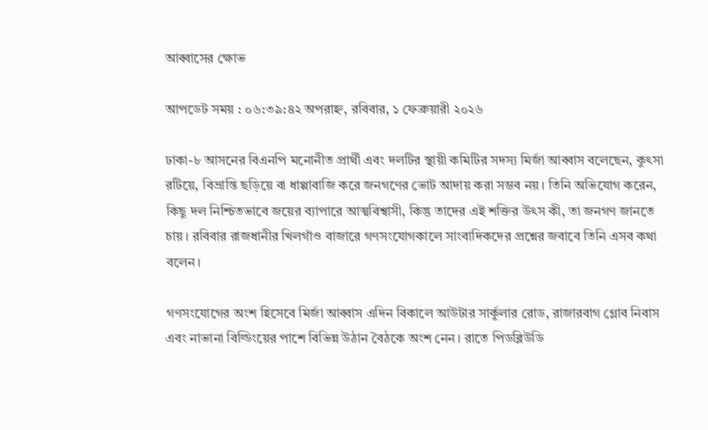আব্বাসের ক্ষোভ

আপডেট সময় : ০৬:৩৯:৪২ অপরাহ্ন, রবিবার, ১ ফেব্রুয়ারী ২০২৬

ঢাকা-৮ আসনের বিএনপি মনোনীত প্রার্থী এবং দলটির স্থায়ী কমিটির সদস্য মির্জা আব্বাস বলেছেন, কুৎসা রটিয়ে, বিভ্রান্তি ছড়িয়ে বা ধাপ্পাবাজি করে জনগণের ভোট আদায় করা সম্ভব নয়। তিনি অভিযোগ করেন, কিছু দল নিশ্চিতভাবে জয়ের ব্যাপারে আত্মবিশ্বাসী, কিন্তু তাদের এই শক্তির উৎস কী, তা জনগণ জানতে চায়। রবিবার রাজধানীর খিলগাঁও বাজারে গণসংযোগকালে সাংবাদিকদের প্রশ্নের জবাবে তিনি এসব কথা বলেন।

গণসংযোগের অংশ হিসেবে মির্জা আব্বাস এদিন বিকালে আউটার সার্কুলার রোড, রাজারবাগ গ্লোব নিবাস এবং নাভানা বিল্ডিংয়ের পাশে বিভিন্ন উঠান বৈঠকে অংশ নেন। রাতে পিডব্লিউডি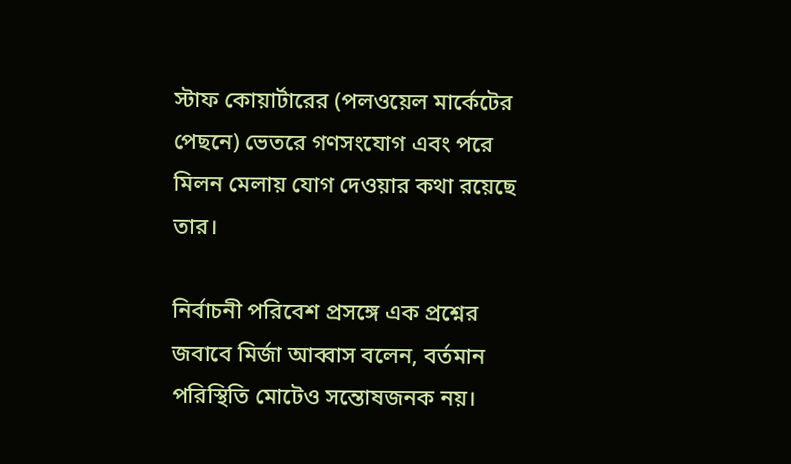স্টাফ কোয়ার্টারের (পলওয়েল মার্কেটের পেছনে) ভেতরে গণসংযোগ এবং পরে মিলন মেলায় যোগ দেওয়ার কথা রয়েছে তার।

নির্বাচনী পরিবেশ প্রসঙ্গে এক প্রশ্নের জবাবে মির্জা আব্বাস বলেন, বর্তমান পরিস্থিতি মোটেও সন্তোষজনক নয়।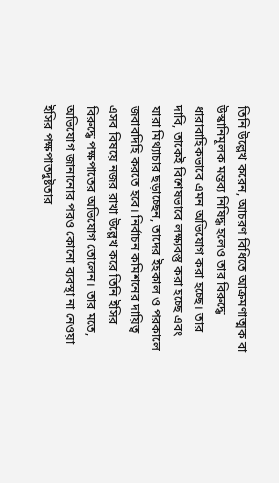তিনি উল্লেখ করেন, আচরণ বিধিতে আক্রমণাত্মক বা উস্কানিমূলক মন্তব্য নিষিদ্ধ হলেও তার বিরুদ্ধে ধারাবাহিকভাবে এমন অভিযোগ করা হচ্ছে। তার দাবি, তাকেই বিশেষভাবে লক্ষ্যবস্তু করা হচ্ছে এবং যারা মিথ্যাচার ছড়াচ্ছেন, তাদের ইহকাল ও পরকালে জবাবদিহি করতে হবে। নির্বাচন কমিশনের দায়িত্ব এসব বিষয়ে নজর রাখা উল্লেখ করে তিনি ইসির বিরুদ্ধে পক্ষপাতের অভিযোগ তোলেন। তার মতে, অভিযোগ জানানোর পরও কোনো ব্যবস্থা না নেওয়া ইসির পক্ষপাতদুষ্টতার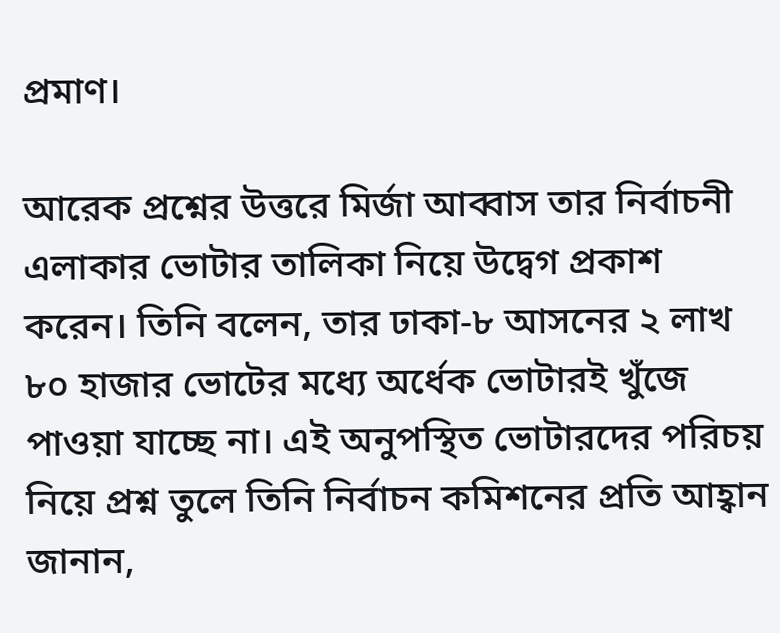প্রমাণ।

আরেক প্রশ্নের উত্তরে মির্জা আব্বাস তার নির্বাচনী এলাকার ভোটার তালিকা নিয়ে উদ্বেগ প্রকাশ করেন। তিনি বলেন, তার ঢাকা-৮ আসনের ২ লাখ ৮০ হাজার ভোটের মধ্যে অর্ধেক ভোটারই খুঁজে পাওয়া যাচ্ছে না। এই অনুপস্থিত ভোটারদের পরিচয় নিয়ে প্রশ্ন তুলে তিনি নির্বাচন কমিশনের প্রতি আহ্বান জানান,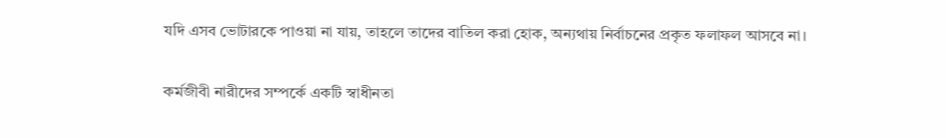যদি এসব ভোটারকে পাওয়া না যায়, তাহলে তাদের বাতিল করা হোক, অন্যথায় নির্বাচনের প্রকৃত ফলাফল আসবে না।

কর্মজীবী নারীদের সম্পর্কে একটি স্বাধীনতা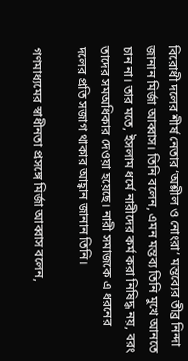বিরোধী দলের শীর্ষ নেতার ‘অশ্লীল ও নোংরা’ মন্তব্যের তীব্র নিন্দা জানান মির্জা আব্বাস। তিনি বলেন, এমন মন্তব্য তিনি মুখে আনতে চান না। তার মতে, ইসলাম ধর্মে নারীদের কর্ম করা নিষিদ্ধ নয়, বরং তাদের সমঅধিকার দেওয়া হয়েছে। নারী সমাজকে এ ধরনের দলের প্রতি সজাগ থাকার আহ্বান জানান তিনি।

গণমাধ্যমের স্বাধীনতা প্রসঙ্গে মির্জা আব্বাস বলেন,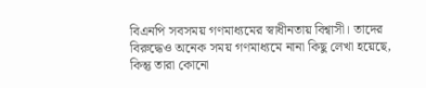বিএনপি সবসময় গণমাধ্যমের স্বাধীনতায় বিশ্বাসী। তাদের বিরুদ্ধেও অনেক সময় গণমাধ্যমে নানা কিছু লেখা হয়েছে, কিন্তু তারা কোনো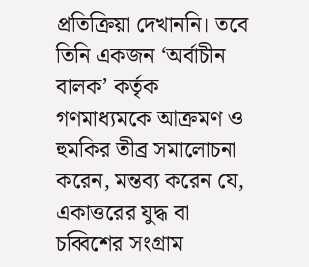প্রতিক্রিয়া দেখাননি। তবে তিনি একজন ‘অর্বাচীন বালক’ কর্তৃক গণমাধ্যমকে আক্রমণ ও হুমকির তীব্র সমালোচনা করেন, মন্তব্য করেন যে, একাত্তরের যুদ্ধ বা চব্বিশের সংগ্রাম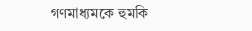গণমাধ্যমকে হুমকি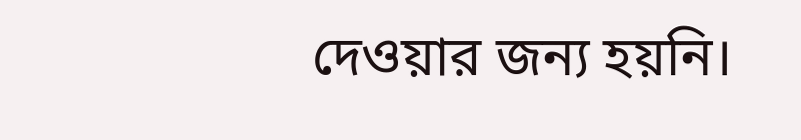দেওয়ার জন্য হয়নি।